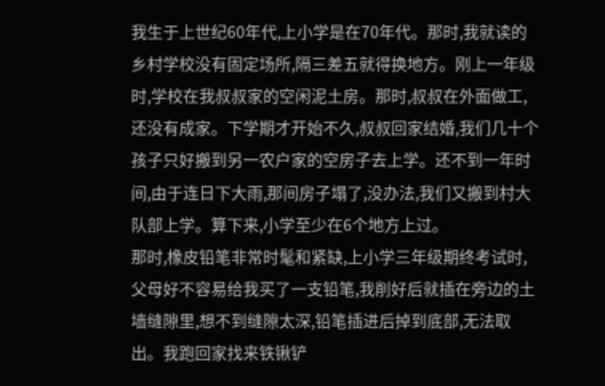我生于上世纪60年代,上小学是在70年代。那时,我就读的乡村学校没有固定场所,隔三差五就得换地方。刚上一年级时,学校在我叔叔家的空闲泥土房。那时,叔叔在外面做工,还没有成家。下学期才开始不久,叔叔回家结婚,我们几十个孩子只好搬到另一农户家的空房子去上学。还不到一年时间,由于连日下大雨,那间房子塌了,没办法,我们又搬到村大队部上学。算下来,小学至少在6个地方上过。
那时,橡皮铅笔非常时髦和紧缺,上小学三年级期终考试时,父母好不容易给我买了一支铅笔,我削好后就插在旁边的土墙缝隙里,想不到缝隙太深,铅笔插进后掉到底部,无法取出。我跑回家找来铁锹铲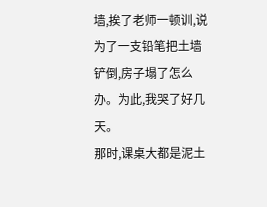墙,挨了老师一顿训,说为了一支铅笔把土墙铲倒,房子塌了怎么办。为此,我哭了好几天。
那时,课桌大都是泥土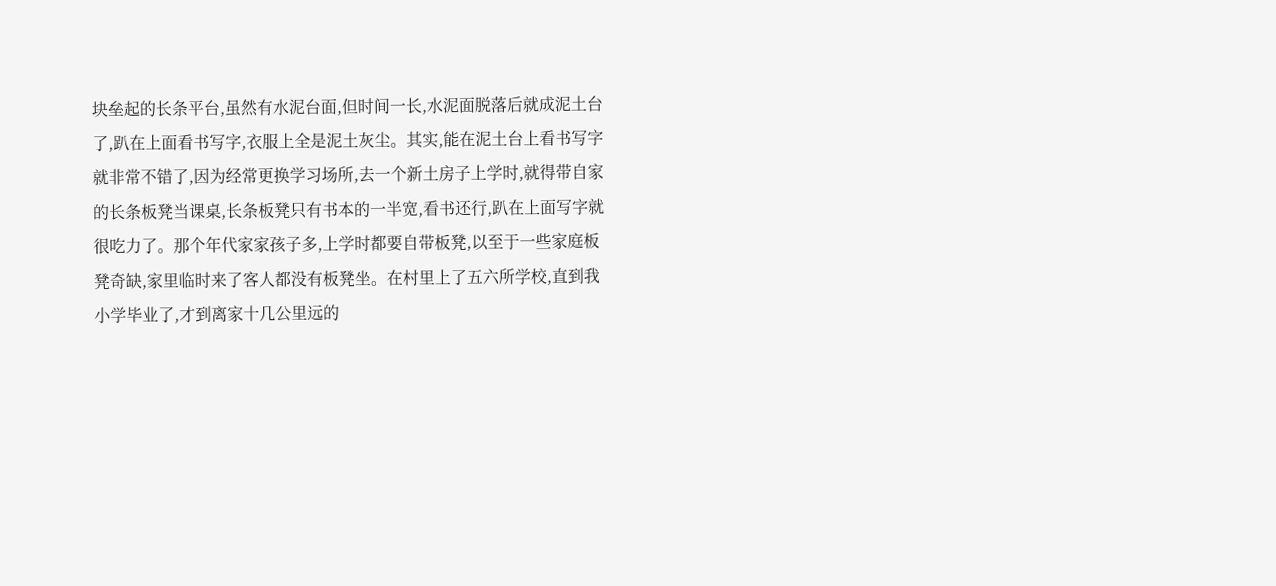块垒起的长条平台,虽然有水泥台面,但时间一长,水泥面脱落后就成泥土台了,趴在上面看书写字,衣服上全是泥土灰尘。其实,能在泥土台上看书写字就非常不错了,因为经常更换学习场所,去一个新土房子上学时,就得带自家的长条板凳当课桌,长条板凳只有书本的一半宽,看书还行,趴在上面写字就很吃力了。那个年代家家孩子多,上学时都要自带板凳,以至于一些家庭板凳奇缺,家里临时来了客人都没有板凳坐。在村里上了五六所学校,直到我小学毕业了,才到离家十几公里远的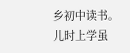乡初中读书。
儿时上学虽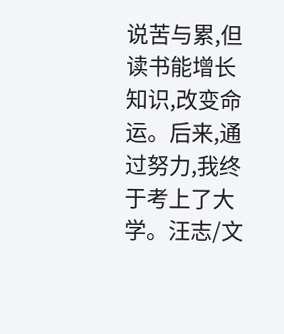说苦与累,但读书能增长知识,改变命运。后来,通过努力,我终于考上了大学。汪志/文